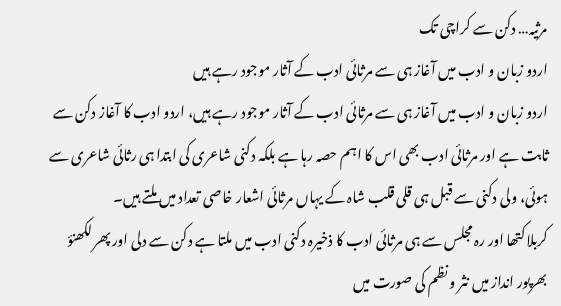مرثیہ… دکن سے کراچی تک
اردو زبان و ادب میں آغاز ہی سے مرثائی ادب کے آثار موجود رہے ہیں
اردو زبان و ادب میں آغاز ہی سے مرثائی ادب کے آثار موجود رہے ہیں، اردو ادب کا آغاز دکن سے ثابت ہے اور مرثائی ادب بھی اس کا اہم حصہ رہا ہے بلکہ دکنی شاعری کی ابتدا ہی رثائی شاعری سے ہوئی، ولی دکنی سے قبل ہی قلی قلب شاہ کے یہاں مرثائی اشعار خاصی تعداد میں ملتے ہیں۔
کربلا کتھا اور رہ مجلس سے ہی مرثائی ادب کا ذخیرہ دکنی ادب میں ملتا ہے دکن سے دلی اور پھر لکھنؤ بھرپور انداز میں نثر و نظم کی صورت میں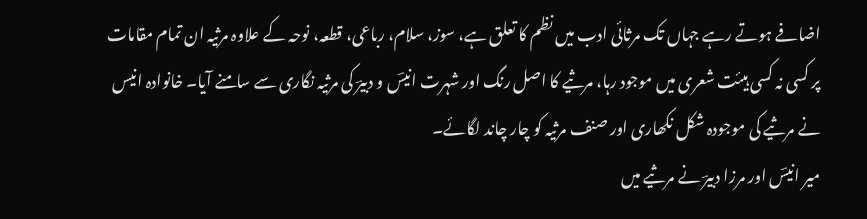اضافے ہوتے رہے جہاں تک مرثائی ادب میں نظم کا تعلق ہے، سوز، سلام، رباعی، قطعہ، نوحہ کے علاوہ مرثیہ ان تمام مقامات پر کسی نہ کسی ہیئت شعری میں موجود رہا، مرثیے کا اصل رنگ اور شہرت انیسؔ و دبیرؔ کی مرثیہ نگاری سے سامنے آیا۔ خانوادہ انیس نے مرثیے کی موجودہ شکل نکھاری اور صنف مرثیہ کو چار چاند لگائے۔
میر انیسؔ اور مرزا دبیرؔ نے مرثیے میں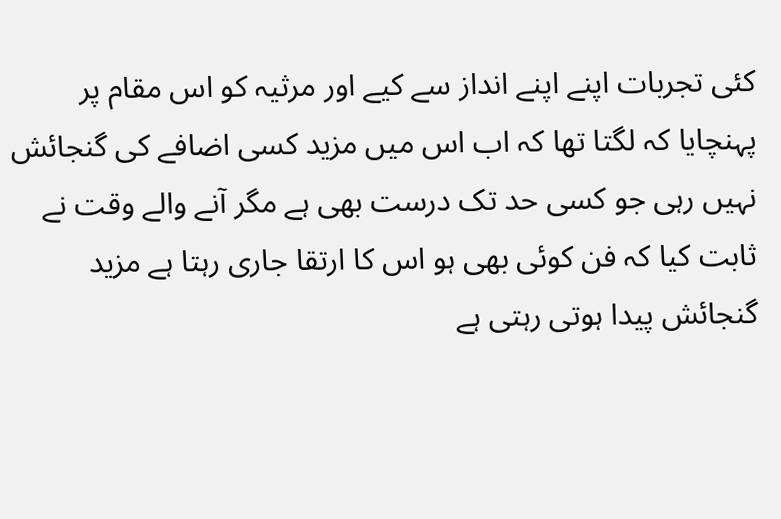کئی تجربات اپنے اپنے انداز سے کیے اور مرثیہ کو اس مقام پر پہنچایا کہ لگتا تھا کہ اب اس میں مزید کسی اضافے کی گنجائش نہیں رہی جو کسی حد تک درست بھی ہے مگر آنے والے وقت نے ثابت کیا کہ فن کوئی بھی ہو اس کا ارتقا جاری رہتا ہے مزید گنجائش پیدا ہوتی رہتی ہے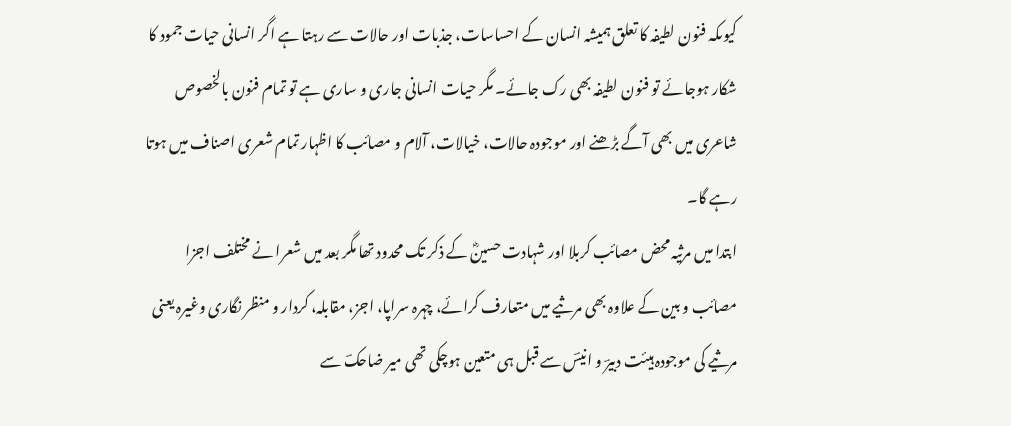کیوںکہ فنون لطیفہ کا تعلق ہمیشہ انسان کے احساسات، جذبات اور حالات سے رہتا ہے اگر انسانی حیات جمود کا شکار ہوجائے تو فنون لطیفہ بھی رک جائے۔ مگر حیات انسانی جاری و ساری ہے تو تمام فنون بالخصوص شاعری میں بھی آگے بڑھنے اور موجودہ حالات، خیالات، آلام و مصائب کا اظہار تمام شعری اصناف میں ہوتا رہے گا۔
ابتدا میں مرثیہ محض مصائب کربلا اور شہادت حسینؓ کے ذکر تک محدود تھا مگر بعد میں شعرا نے مختلف اجزا مصائب و بین کے علاوہ بھی مرثیے میں متعارف کرائے، چہرہ سراپا، اجز، مقابلہ، کردار و منظر نگاری وغیرہ یعنی مرثیے کی موجودہ ہیئت دبیرؔ و انیسؔ سے قبل ہی متعین ہوچکی تھی میر ضاحکؔ سے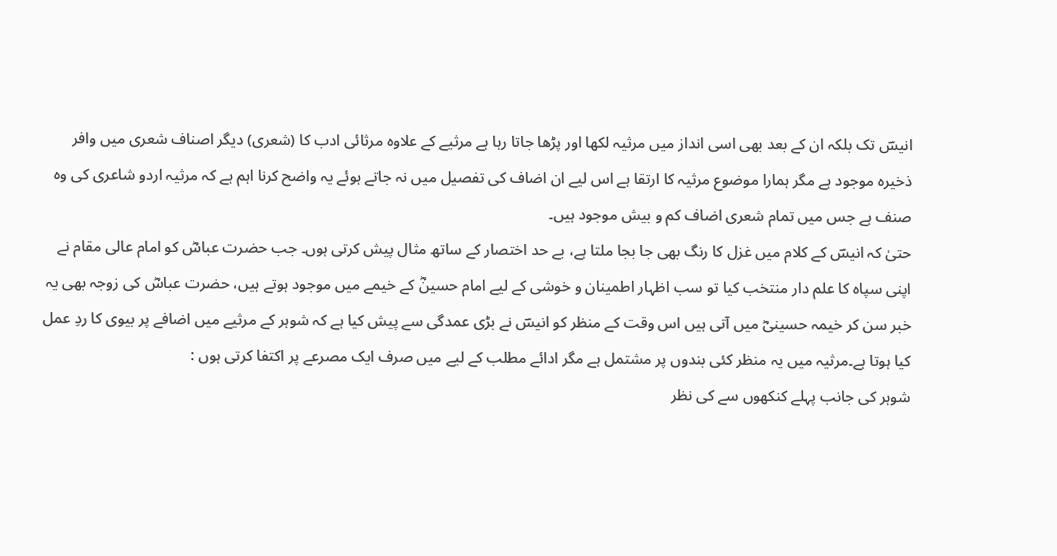انیسؔ تک بلکہ ان کے بعد بھی اسی انداز میں مرثیہ لکھا اور پڑھا جاتا رہا ہے مرثیے کے علاوہ مرثائی ادب کا (شعری) دیگر اصناف شعری میں وافر ذخیرہ موجود ہے مگر ہمارا موضوع مرثیہ کا ارتقا ہے اس لیے ان اضاف کی تفصیل میں نہ جاتے ہوئے یہ واضح کرنا اہم ہے کہ مرثیہ اردو شاعری کی وہ صنف ہے جس میں تمام شعری اضاف کم و بیش موجود ہیں۔
حتیٰ کہ انیسؔ کے کلام میں غزل کا رنگ بھی جا بجا ملتا ہے، بے حد اختصار کے ساتھ مثال پیش کرتی ہوں۔ جب حضرت عباسؓ کو امام عالی مقام نے اپنی سپاہ کا علم دار منتخب کیا تو سب اظہار اطمینان و خوشی کے لیے امام حسینؓ کے خیمے میں موجود ہوتے ہیں، حضرت عباسؓ کی زوجہ بھی یہ خبر سن کر خیمہ حسینیؓ میں آتی ہیں اس وقت کے منظر کو انیسؔ نے بڑی عمدگی سے پیش کیا ہے کہ شوہر کے مرثیے میں اضافے پر بیوی کا ردِ عمل کیا ہوتا ہے۔مرثیہ میں یہ منظر کئی بندوں پر مشتمل ہے مگر ادائے مطلب کے لیے میں صرف ایک مصرعے پر اکتفا کرتی ہوں :
شوہر کی جانب پہلے کنکھوں سے کی نظر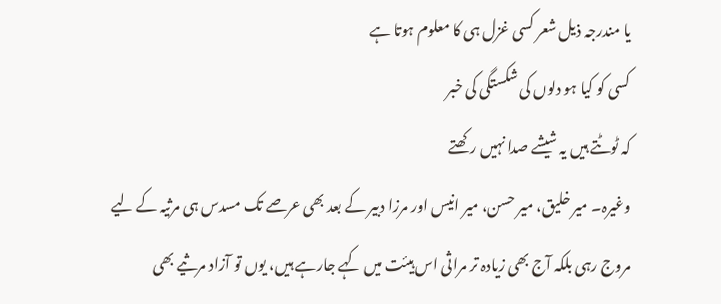یا مندرجہ ذیل شعر کسی غزل ہی کا معلوم ہوتا ہے
کسی کو کیا ہو دلوں کی شکستگی کی خبر
کہ ٹوٹتے ہیں یہ شیشے صدا نہیں رکھتے
وغیرہ۔ میر خلیق، میر حسن، میر انیس اور مرزا دبیر کے بعد بھی عرصے تک مسدس ہی مرثیہ کے لیے مروج رہی بلکہ آج بھی زیادہ تر مراثی اس ہیئت میں کہے جارہے ہیں، یوں تو آزاد مرثیے بھی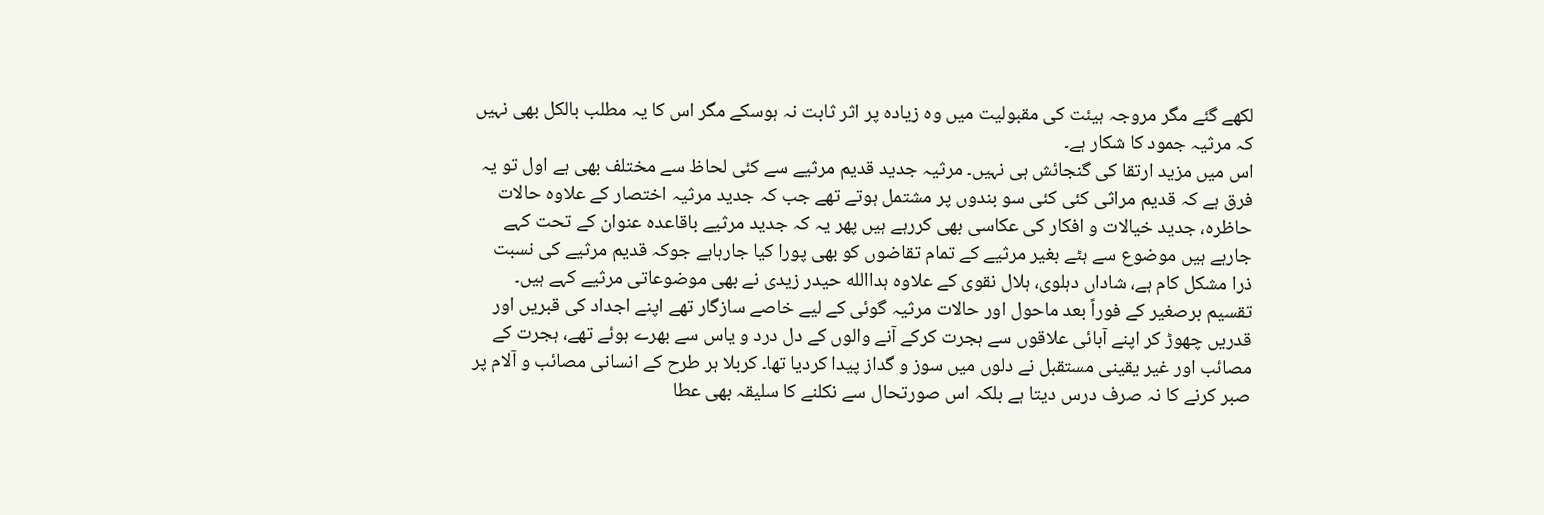لکھے گئے مگر مروجہ ہیئت کی مقبولیت میں وہ زیادہ پر اثر ثابت نہ ہوسکے مگر اس کا یہ مطلب بالکل بھی نہیں کہ مرثیہ جمود کا شکار ہے۔
اس میں مزید ارتقا کی گنجائش ہی نہیں۔ مرثیہ جدید قدیم مرثیے سے کئی لحاظ سے مختلف بھی ہے اول تو یہ فرق ہے کہ قدیم مراثی کئی کئی سو بندوں پر مشتمل ہوتے تھے جب کہ جدید مرثیہ اختصار کے علاوہ حالات حاظرہ، جدید خیالات و افکار کی عکاسی بھی کررہے ہیں پھر یہ کہ جدید مرثیے باقاعدہ عنوان کے تحت کہے جارہے ہیں موضوع سے ہٹے بغیر مرثیے کے تمام تقاضوں کو بھی پورا کیا جارہاہے جوکہ قدیم مرثیے کی نسبت ذرا مشکل کام ہے، شاداں دہلوی، ہلال نقوی کے علاوہ ہداالله حیدر زیدی نے بھی موضوعاتی مرثیے کہے ہیں۔
تقسیم برصغیر کے فوراً بعد ماحول اور حالات مرثیہ گوئی کے لیے خاصے سازگار تھے اپنے اجداد کی قبریں اور قدریں چھوڑ کر اپنے آبائی علاقوں سے ہجرت کرکے آنے والوں کے دل درد و یاس سے بھرے ہوئے تھے، ہجرت کے مصائب اور غیر یقینی مستقبل نے دلوں میں سوز و گداز پیدا کردیا تھا۔ کربلا ہر طرح کے انسانی مصائب و آلام پر صبر کرنے کا نہ صرف درس دیتا ہے بلکہ اس صورتحال سے نکلنے کا سلیقہ بھی عطا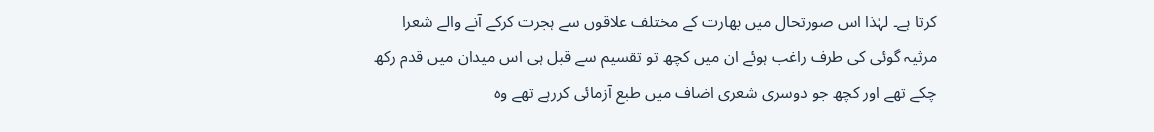کرتا ہے۔ لہٰذا اس صورتحال میں بھارت کے مختلف علاقوں سے ہجرت کرکے آنے والے شعرا مرثیہ گوئی کی طرف راغب ہوئے ان میں کچھ تو تقسیم سے قبل ہی اس میدان میں قدم رکھ چکے تھے اور کچھ جو دوسری شعری اضاف میں طبع آزمائی کررہے تھے وہ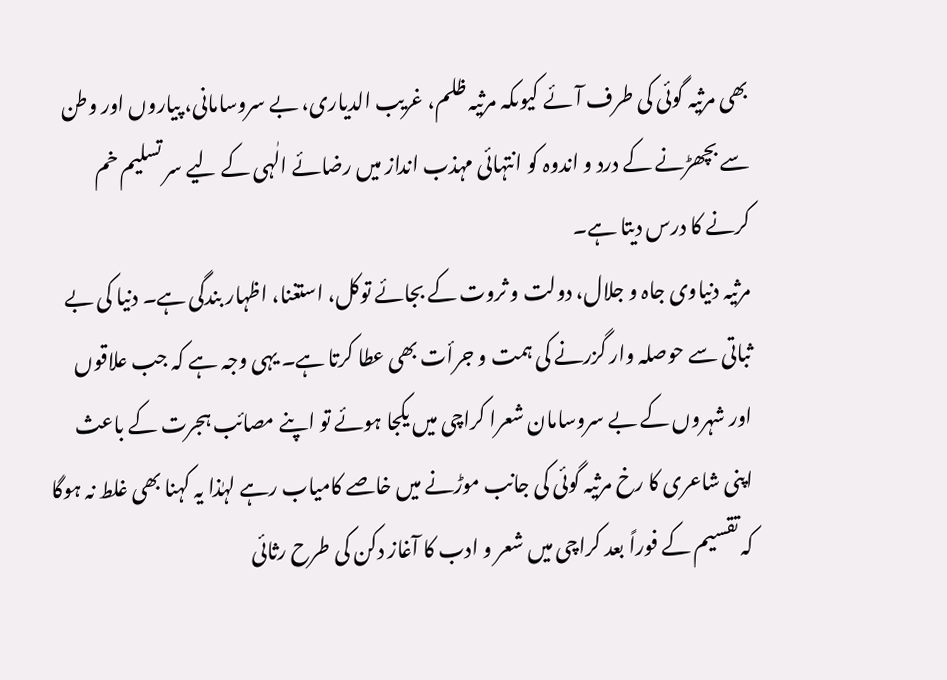بھی مرثیہ گوئی کی طرف آئے کیوںکہ مرثیہ ظلم، غریب الدیاری، بے سروسامانی، پیاروں اور وطن سے بچھڑنے کے درد و اندوہ کو انتہائی مہذب انداز میں رضائے الٰہی کے لیے سر تسلیم خم کرنے کا درس دیتا ہے۔
مرثیہ دنیاوی جاہ و جلال، دولت و ثروت کے بجائے توکل، استغنا، اظہار بندگی ہے۔ دنیا کی بے ثباتی سے حوصلہ وار گزرنے کی ہمت و جرأت بھی عطا کرتا ہے۔ یہی وجہ ہے کہ جب علاقوں اور شہروں کے بے سروسامان شعرا کراچی میں یکجا ہوئے تو اپنے مصائب ہجرت کے باعث اپنی شاعری کا رخ مرثیہ گوئی کی جانب موڑنے میں خاصے کامیاب رہے لہٰذا یہ کہنا بھی غلط نہ ہوگا کہ تقسیم کے فوراً بعد کراچی میں شعر و ادب کا آغاز دکن کی طرح رثائی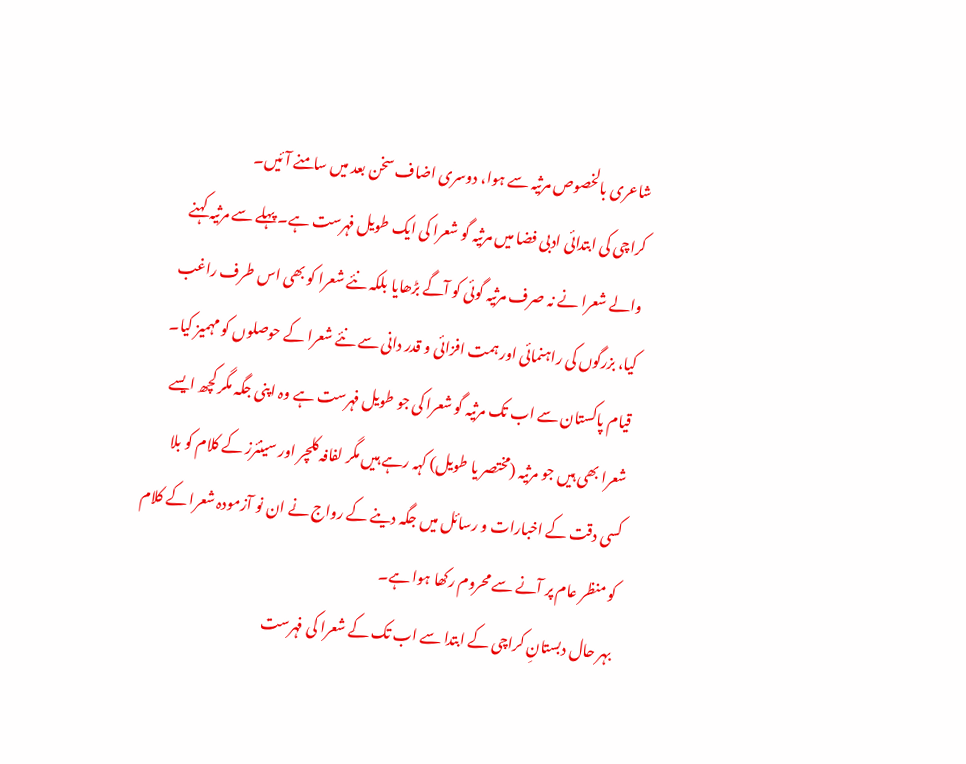شاعری بالخصوص مرثیہ سے ہوا، دوسری اضاف سخن بعد میں سامنے آئیں۔
کراچی کی ابتدائی ادبی فضا میں مرثیہ گو شعرا کی ایک طویل فہرست ہے۔ پہلے سے مرثیہ کہنے والے شعرا نے نہ صرف مرثیہ گوئی کو آگے بڑھایا بلکہ نئے شعرا کو بھی اس طرف راغب کیا، بزرگوں کی راہنمائی اور ہمت افزائی و قدر دانی سے نئے شعرا کے حوصلوں کو مہمیز کیا۔
قیام پاکستان سے اب تک مرثیہ گو شعرا کی جو طویل فہرست ہے وہ اپنی جگہ مگر کچھ ایسے شعرا بھی ہیں جو مرثیہ (مختصر یا طویل) کہہ رہے ہیں مگر لفافہ کلچر اور سینئرز کے کلام کو بلا کسی دقت کے اخبارات و رسائل میں جگہ دینے کے رواج نے ان نو آزمودہ شعرا کے کلام کو منظر عام پر آنے سے محروم رکھا ہوا ہے۔
بہر حال دبستانِ کراچی کے ابتدا سے اب تک کے شعرا کی فہرست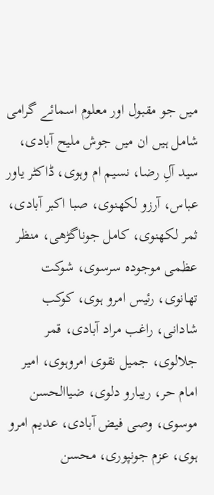میں جو مقبول اور معلوم اسمائے گرامی شامل ہیں ان میں جوش ملیح آبادی، سید آلِ رضا، نسیم ام وہوی، ڈاکٹر یاور عباس، آرزو لکھنوی، صبا اکبر آبادی، ثمر لکھنوی، کامل جوناگڑھی، منظر عظمی موجودہ سرسوی، شوکت تھانوی، رئیس امرو ہوی، کوکب شادانی، راغب مراد آبادی، قمر جلالوی، جمیل نقوی امروہوی، امیر امام حر، ریبارو دلوی، ضیاالحسن موسوی، وصی فیض آبادی، عدیم امرو ہوی، عزم جونپوری، محسن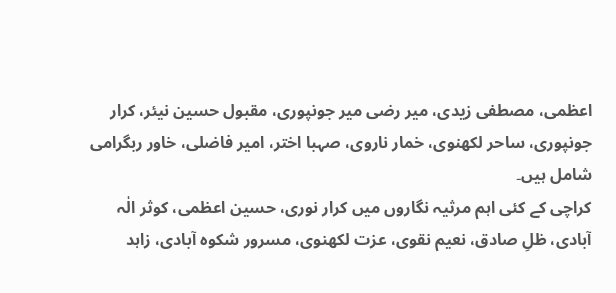اعظمی، مصطفی زیدی، میر رضی میر جونپوری، مقبول حسین نیئر، کرار جونپوری، ساحر لکھنوی، خمار ناروی، صہبا اختر، امیر فاضلی، خاور ربگرامی شامل ہیں۔
کراچی کے کئی اہم مرثیہ نگاروں میں کرار نوری، حسین اعظمی، کوثر الٰہ آبادی، ظلِ صادق، نعیم نقوی، عزت لکھنوی، مسرور شکوہ آبادی، زاہد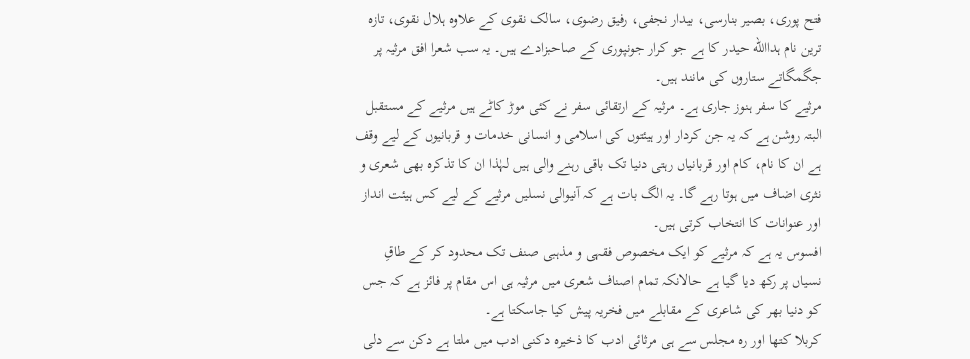فتح پوری، بصیر بنارسی، بیدار نجفی، رفیق رضوی، سالک نقوی کے علاوہ ہلال نقوی، تازہ ترین نام ہداالله حیدر کا ہے جو کرار جونپوری کے صاحبزادے ہیں۔ یہ سب شعرا افق مرثیہ پر جگمگاتے ستاروں کی مانند ہیں۔
مرثیے کا سفر ہنوز جاری ہے۔ مرثیہ کے ارتقائی سفر نے کئی موڑ کاٹے ہیں مرثیے کے مستقبل البتہ روشن ہے کہ یہ جن کردار اور ہیئتوں کی اسلامی و انسانی خدمات و قربانیوں کے لیے وقف ہے ان کا نام، کام اور قربانیاں رہتی دنیا تک باقی رہنے والی ہیں لہٰذا ان کا تذکرہ بھی شعری و نثری اضاف میں ہوتا رہے گا۔ یہ الگ بات ہے کہ آنیوالی نسلیں مرثیے کے لیے کس ہیئت انداز اور عنوانات کا انتخاب کرتی ہیں۔
افسوس یہ ہے کہ مرثیے کو ایک مخصوص فقہی و مذہبی صنف تک محدود کر کے طاقِ نسیاں پر رکھ دیا گیا ہے حالانکہ تمام اصناف شعری میں مرثیہ ہی اس مقام پر فائز ہے کہ جس کو دنیا بھر کی شاعری کے مقابلے میں فخریہ پیش کیا جاسکتا ہے۔
کربلا کتھا اور رہ مجلس سے ہی مرثائی ادب کا ذخیرہ دکنی ادب میں ملتا ہے دکن سے دلی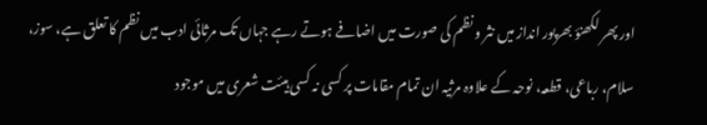اور پھر لکھنؤ بھرپور انداز میں نثر و نظم کی صورت میں اضافے ہوتے رہے جہاں تک مرثائی ادب میں نظم کا تعلق ہے، سوز، سلام، رباعی، قطعہ، نوحہ کے علاوہ مرثیہ ان تمام مقامات پر کسی نہ کسی ہیئت شعری میں موجود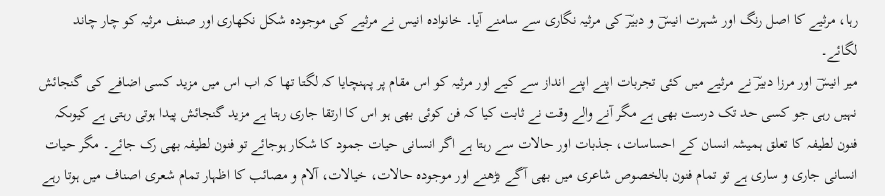رہا، مرثیے کا اصل رنگ اور شہرت انیسؔ و دبیرؔ کی مرثیہ نگاری سے سامنے آیا۔ خانوادہ انیس نے مرثیے کی موجودہ شکل نکھاری اور صنف مرثیہ کو چار چاند لگائے۔
میر انیسؔ اور مرزا دبیرؔ نے مرثیے میں کئی تجربات اپنے اپنے انداز سے کیے اور مرثیہ کو اس مقام پر پہنچایا کہ لگتا تھا کہ اب اس میں مزید کسی اضافے کی گنجائش نہیں رہی جو کسی حد تک درست بھی ہے مگر آنے والے وقت نے ثابت کیا کہ فن کوئی بھی ہو اس کا ارتقا جاری رہتا ہے مزید گنجائش پیدا ہوتی رہتی ہے کیوںکہ فنون لطیفہ کا تعلق ہمیشہ انسان کے احساسات، جذبات اور حالات سے رہتا ہے اگر انسانی حیات جمود کا شکار ہوجائے تو فنون لطیفہ بھی رک جائے۔ مگر حیات انسانی جاری و ساری ہے تو تمام فنون بالخصوص شاعری میں بھی آگے بڑھنے اور موجودہ حالات، خیالات، آلام و مصائب کا اظہار تمام شعری اصناف میں ہوتا رہے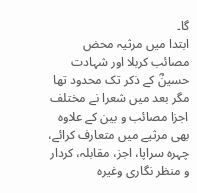گا۔
ابتدا میں مرثیہ محض مصائب کربلا اور شہادت حسینؓ کے ذکر تک محدود تھا مگر بعد میں شعرا نے مختلف اجزا مصائب و بین کے علاوہ بھی مرثیے میں متعارف کرائے، چہرہ سراپا، اجز، مقابلہ، کردار و منظر نگاری وغیرہ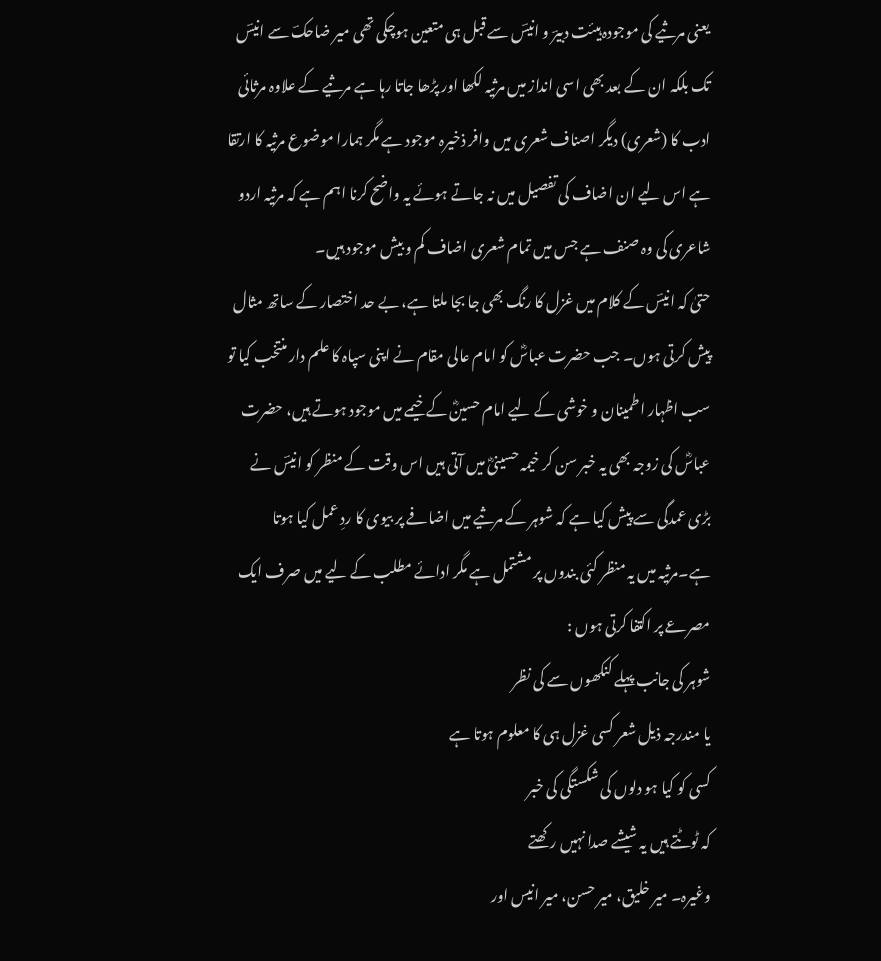یعنی مرثیے کی موجودہ ہیئت دبیرؔ و انیسؔ سے قبل ہی متعین ہوچکی تھی میر ضاحکؔ سے انیسؔ تک بلکہ ان کے بعد بھی اسی انداز میں مرثیہ لکھا اور پڑھا جاتا رہا ہے مرثیے کے علاوہ مرثائی ادب کا (شعری) دیگر اصناف شعری میں وافر ذخیرہ موجود ہے مگر ہمارا موضوع مرثیہ کا ارتقا ہے اس لیے ان اضاف کی تفصیل میں نہ جاتے ہوئے یہ واضح کرنا اہم ہے کہ مرثیہ اردو شاعری کی وہ صنف ہے جس میں تمام شعری اضاف کم و بیش موجود ہیں۔
حتیٰ کہ انیسؔ کے کلام میں غزل کا رنگ بھی جا بجا ملتا ہے، بے حد اختصار کے ساتھ مثال پیش کرتی ہوں۔ جب حضرت عباسؓ کو امام عالی مقام نے اپنی سپاہ کا علم دار منتخب کیا تو سب اظہار اطمینان و خوشی کے لیے امام حسینؓ کے خیمے میں موجود ہوتے ہیں، حضرت عباسؓ کی زوجہ بھی یہ خبر سن کر خیمہ حسینیؓ میں آتی ہیں اس وقت کے منظر کو انیسؔ نے بڑی عمدگی سے پیش کیا ہے کہ شوہر کے مرثیے میں اضافے پر بیوی کا ردِ عمل کیا ہوتا ہے۔مرثیہ میں یہ منظر کئی بندوں پر مشتمل ہے مگر ادائے مطلب کے لیے میں صرف ایک مصرعے پر اکتفا کرتی ہوں :
شوہر کی جانب پہلے کنکھوں سے کی نظر
یا مندرجہ ذیل شعر کسی غزل ہی کا معلوم ہوتا ہے
کسی کو کیا ہو دلوں کی شکستگی کی خبر
کہ ٹوٹتے ہیں یہ شیشے صدا نہیں رکھتے
وغیرہ۔ میر خلیق، میر حسن، میر انیس اور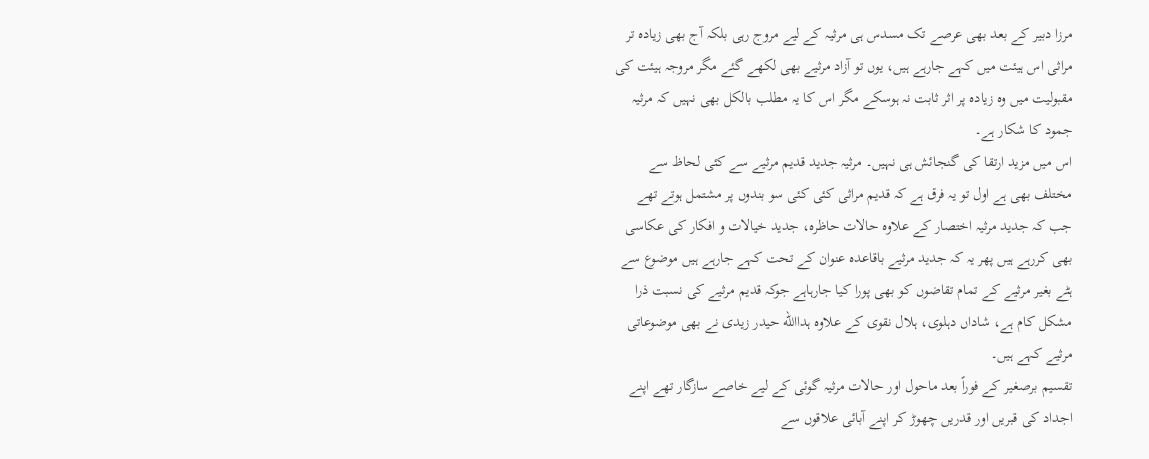مرزا دبیر کے بعد بھی عرصے تک مسدس ہی مرثیہ کے لیے مروج رہی بلکہ آج بھی زیادہ تر مراثی اس ہیئت میں کہے جارہے ہیں، یوں تو آزاد مرثیے بھی لکھے گئے مگر مروجہ ہیئت کی مقبولیت میں وہ زیادہ پر اثر ثابت نہ ہوسکے مگر اس کا یہ مطلب بالکل بھی نہیں کہ مرثیہ جمود کا شکار ہے۔
اس میں مزید ارتقا کی گنجائش ہی نہیں۔ مرثیہ جدید قدیم مرثیے سے کئی لحاظ سے مختلف بھی ہے اول تو یہ فرق ہے کہ قدیم مراثی کئی کئی سو بندوں پر مشتمل ہوتے تھے جب کہ جدید مرثیہ اختصار کے علاوہ حالات حاظرہ، جدید خیالات و افکار کی عکاسی بھی کررہے ہیں پھر یہ کہ جدید مرثیے باقاعدہ عنوان کے تحت کہے جارہے ہیں موضوع سے ہٹے بغیر مرثیے کے تمام تقاضوں کو بھی پورا کیا جارہاہے جوکہ قدیم مرثیے کی نسبت ذرا مشکل کام ہے، شاداں دہلوی، ہلال نقوی کے علاوہ ہداالله حیدر زیدی نے بھی موضوعاتی مرثیے کہے ہیں۔
تقسیم برصغیر کے فوراً بعد ماحول اور حالات مرثیہ گوئی کے لیے خاصے سازگار تھے اپنے اجداد کی قبریں اور قدریں چھوڑ کر اپنے آبائی علاقوں سے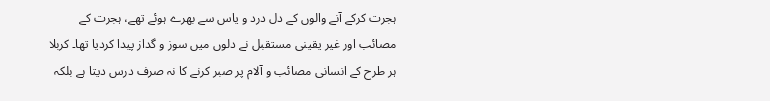ہجرت کرکے آنے والوں کے دل درد و یاس سے بھرے ہوئے تھے، ہجرت کے مصائب اور غیر یقینی مستقبل نے دلوں میں سوز و گداز پیدا کردیا تھا۔ کربلا ہر طرح کے انسانی مصائب و آلام پر صبر کرنے کا نہ صرف درس دیتا ہے بلکہ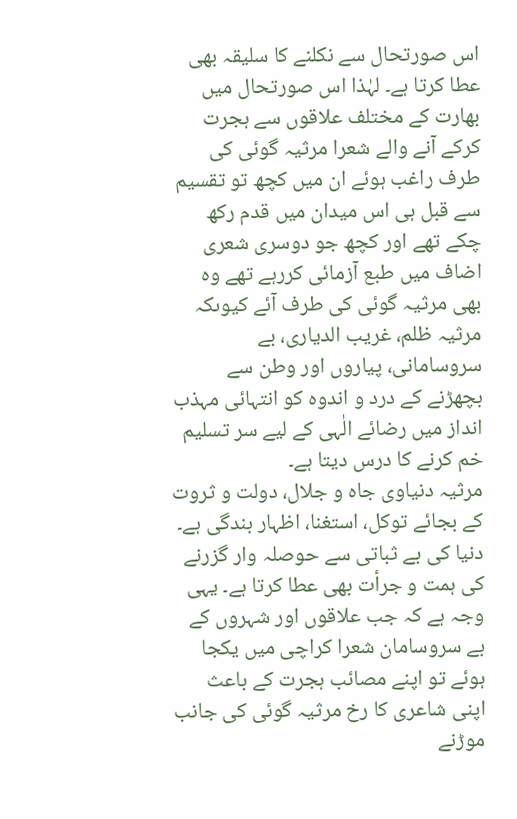اس صورتحال سے نکلنے کا سلیقہ بھی عطا کرتا ہے۔ لہٰذا اس صورتحال میں بھارت کے مختلف علاقوں سے ہجرت کرکے آنے والے شعرا مرثیہ گوئی کی طرف راغب ہوئے ان میں کچھ تو تقسیم سے قبل ہی اس میدان میں قدم رکھ چکے تھے اور کچھ جو دوسری شعری اضاف میں طبع آزمائی کررہے تھے وہ بھی مرثیہ گوئی کی طرف آئے کیوںکہ مرثیہ ظلم، غریب الدیاری، بے سروسامانی، پیاروں اور وطن سے بچھڑنے کے درد و اندوہ کو انتہائی مہذب انداز میں رضائے الٰہی کے لیے سر تسلیم خم کرنے کا درس دیتا ہے۔
مرثیہ دنیاوی جاہ و جلال، دولت و ثروت کے بجائے توکل، استغنا، اظہار بندگی ہے۔ دنیا کی بے ثباتی سے حوصلہ وار گزرنے کی ہمت و جرأت بھی عطا کرتا ہے۔ یہی وجہ ہے کہ جب علاقوں اور شہروں کے بے سروسامان شعرا کراچی میں یکجا ہوئے تو اپنے مصائب ہجرت کے باعث اپنی شاعری کا رخ مرثیہ گوئی کی جانب موڑنے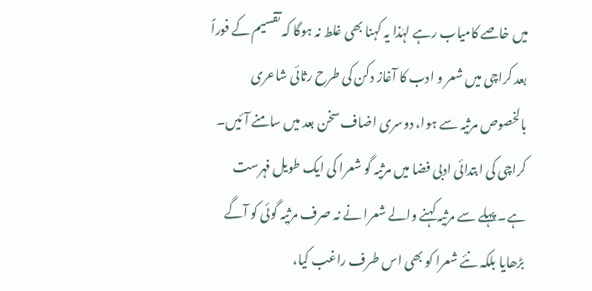میں خاصے کامیاب رہے لہٰذا یہ کہنا بھی غلط نہ ہوگا کہ تقسیم کے فوراً بعد کراچی میں شعر و ادب کا آغاز دکن کی طرح رثائی شاعری بالخصوص مرثیہ سے ہوا، دوسری اضاف سخن بعد میں سامنے آئیں۔
کراچی کی ابتدائی ادبی فضا میں مرثیہ گو شعرا کی ایک طویل فہرست ہے۔ پہلے سے مرثیہ کہنے والے شعرا نے نہ صرف مرثیہ گوئی کو آگے بڑھایا بلکہ نئے شعرا کو بھی اس طرف راغب کیا،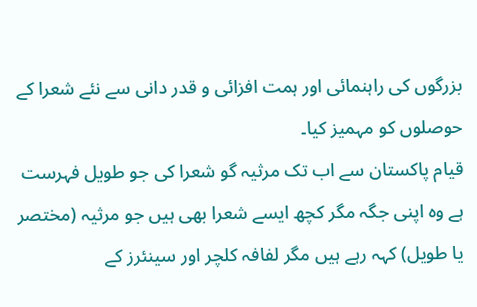بزرگوں کی راہنمائی اور ہمت افزائی و قدر دانی سے نئے شعرا کے حوصلوں کو مہمیز کیا۔
قیام پاکستان سے اب تک مرثیہ گو شعرا کی جو طویل فہرست ہے وہ اپنی جگہ مگر کچھ ایسے شعرا بھی ہیں جو مرثیہ (مختصر یا طویل) کہہ رہے ہیں مگر لفافہ کلچر اور سینئرز کے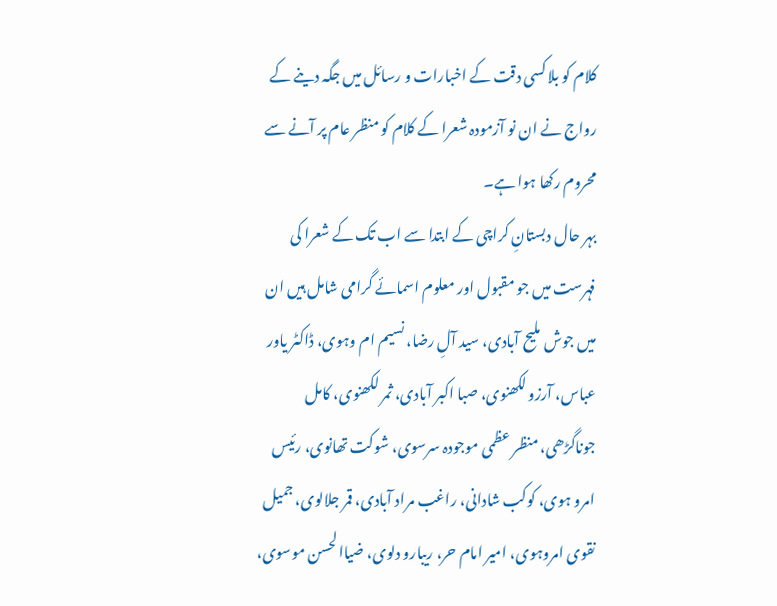کلام کو بلا کسی دقت کے اخبارات و رسائل میں جگہ دینے کے رواج نے ان نو آزمودہ شعرا کے کلام کو منظر عام پر آنے سے محروم رکھا ہوا ہے۔
بہر حال دبستانِ کراچی کے ابتدا سے اب تک کے شعرا کی فہرست میں جو مقبول اور معلوم اسمائے گرامی شامل ہیں ان میں جوش ملیح آبادی، سید آلِ رضا، نسیم ام وہوی، ڈاکٹر یاور عباس، آرزو لکھنوی، صبا اکبر آبادی، ثمر لکھنوی، کامل جوناگڑھی، منظر عظمی موجودہ سرسوی، شوکت تھانوی، رئیس امرو ہوی، کوکب شادانی، راغب مراد آبادی، قمر جلالوی، جمیل نقوی امروہوی، امیر امام حر، ریبارو دلوی، ضیاالحسن موسوی،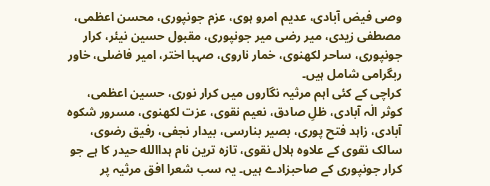وصی فیض آبادی، عدیم امرو ہوی، عزم جونپوری، محسن اعظمی، مصطفی زیدی، میر رضی میر جونپوری، مقبول حسین نیئر، کرار جونپوری، ساحر لکھنوی، خمار ناروی، صہبا اختر، امیر فاضلی، خاور ربگرامی شامل ہیں۔
کراچی کے کئی اہم مرثیہ نگاروں میں کرار نوری، حسین اعظمی، کوثر الٰہ آبادی، ظلِ صادق، نعیم نقوی، عزت لکھنوی، مسرور شکوہ آبادی، زاہد فتح پوری، بصیر بنارسی، بیدار نجفی، رفیق رضوی، سالک نقوی کے علاوہ ہلال نقوی، تازہ ترین نام ہداالله حیدر کا ہے جو کرار جونپوری کے صاحبزادے ہیں۔ یہ سب شعرا افق مرثیہ پر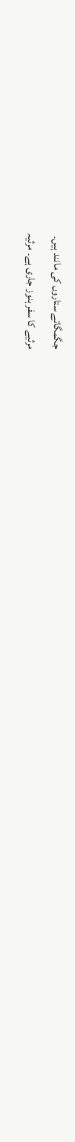جگمگاتے ستاروں کی مانند ہیں۔
مرثیے کا سفر ہنوز جاری ہے۔ مرثیہ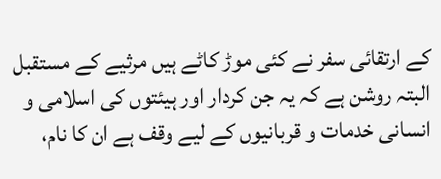کے ارتقائی سفر نے کئی موڑ کاٹے ہیں مرثیے کے مستقبل البتہ روشن ہے کہ یہ جن کردار اور ہیئتوں کی اسلامی و انسانی خدمات و قربانیوں کے لیے وقف ہے ان کا نام،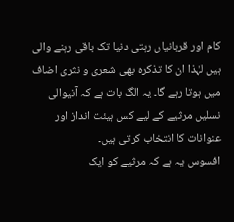کام اور قربانیاں رہتی دنیا تک باقی رہنے والی ہیں لہٰذا ان کا تذکرہ بھی شعری و نثری اضاف میں ہوتا رہے گا۔ یہ الگ بات ہے کہ آنیوالی نسلیں مرثیے کے لیے کس ہیئت انداز اور عنوانات کا انتخاب کرتی ہیں۔
افسوس یہ ہے کہ مرثیے کو ایک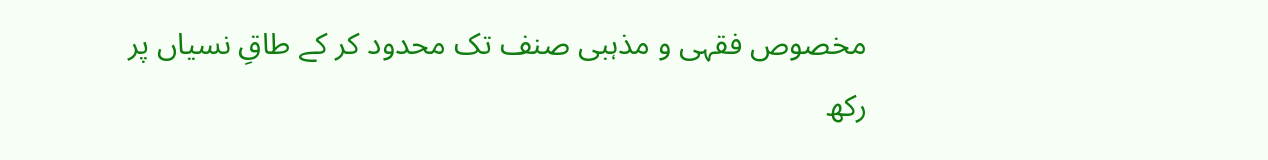مخصوص فقہی و مذہبی صنف تک محدود کر کے طاقِ نسیاں پر رکھ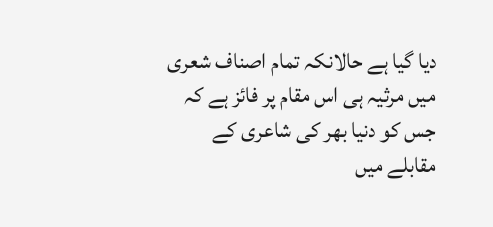دیا گیا ہے حالانکہ تمام اصناف شعری میں مرثیہ ہی اس مقام پر فائز ہے کہ جس کو دنیا بھر کی شاعری کے مقابلے میں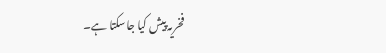فخریہ پیش کیا جاسکتا ہے۔